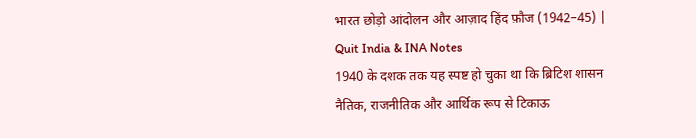भारत छोड़ो आंदोलन और आज़ाद हिंद फ़ौज (1942–45) | Quit India & INA Notes
1940 के दशक तक यह स्पष्ट हो चुका था कि ब्रिटिश शासन नैतिक, राजनीतिक और आर्थिक रूप से टिकाऊ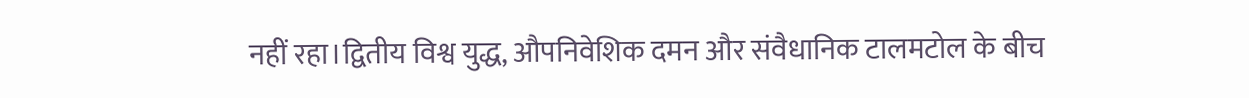नहीं रहा।द्वितीय विश्व युद्ध, औपनिवेशिक दमन और संवैधानिक टालमटोल के बीच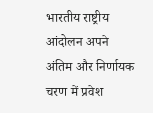भारतीय राष्ट्रीय आंदोलन अपने अंतिम और निर्णायक चरण में प्रवेश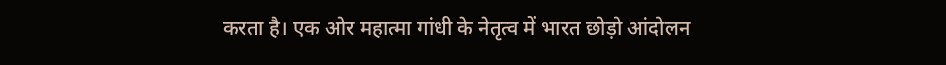करता है। एक ओर महात्मा गांधी के नेतृत्व में भारत छोड़ो आंदोलन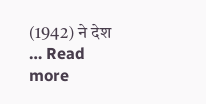(1942) ने देश … Read more